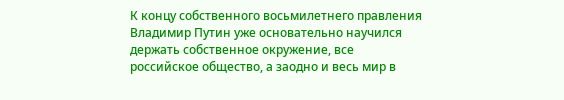К концу собственного восьмилетнего правления Владимир Путин уже основательно научился держать собственное окружение, все российское общество, а заодно и весь мир в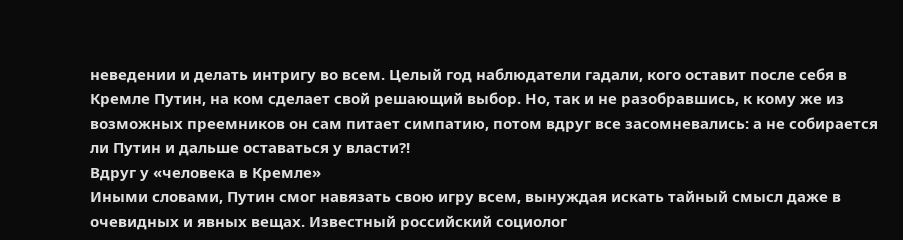неведении и делать интригу во всем. Целый год наблюдатели гадали, кого оставит после себя в Кремле Путин, на ком сделает свой решающий выбор. Но, так и не разобравшись, к кому же из возможных преемников он сам питает симпатию, потом вдруг все засомневались: а не собирается ли Путин и дальше оставаться у власти?!
Вдруг у «человека в Кремле»
Иными словами, Путин смог навязать свою игру всем, вынуждая искать тайный смысл даже в очевидных и явных вещах. Известный российский социолог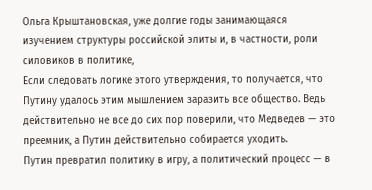Ольга Крыштановская, уже долгие годы занимающаяся изучением структуры российской элиты и, в частности, роли силовиков в политике,
Если следовать логике этого утверждения, то получается, что Путину удалось этим мышлением заразить все общество. Ведь действительно не все до сих пор поверили, что Медведев — это преемник, а Путин действительно собирается уходить.
Путин превратил политику в игру, а политический процесс — в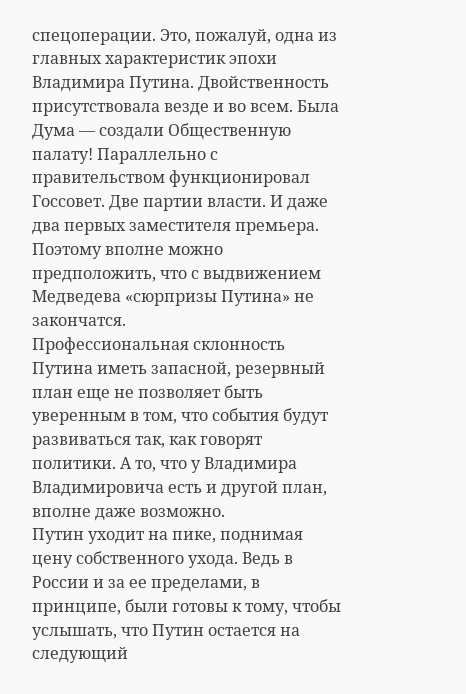спецоперации. Это, пожалуй, одна из главных характеристик эпохи Владимира Путина. Двойственность присутствовала везде и во всем. Была Дума — создали Общественную палату! Параллельно с правительством функционировал Госсовет. Две партии власти. И даже два первых заместителя премьера. Поэтому вполне можно предположить, что с выдвижением Медведева «сюрпризы Путина» не закончатся.
Профессиональная склонность Путина иметь запасной, резервный план еще не позволяет быть уверенным в том, что события будут развиваться так, как говорят политики. А то, что у Владимира Владимировича есть и другой план, вполне даже возможно.
Путин уходит на пике, поднимая цену собственного ухода. Ведь в России и за ее пределами, в принципе, были готовы к тому, чтобы услышать, что Путин остается на следующий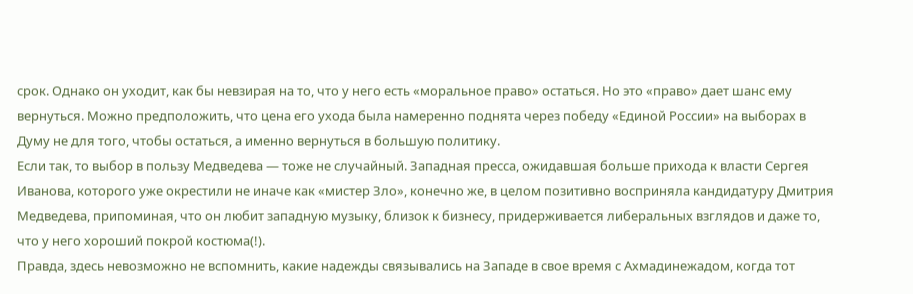срок. Однако он уходит, как бы невзирая на то, что у него есть «моральное право» остаться. Но это «право» дает шанс ему вернуться. Можно предположить, что цена его ухода была намеренно поднята через победу «Единой России» на выборах в Думу не для того, чтобы остаться, а именно вернуться в большую политику.
Если так, то выбор в пользу Медведева — тоже не случайный. Западная пресса, ожидавшая больше прихода к власти Сергея Иванова, которого уже окрестили не иначе как «мистер Зло», конечно же, в целом позитивно восприняла кандидатуру Дмитрия Медведева, припоминая, что он любит западную музыку, близок к бизнесу, придерживается либеральных взглядов и даже то, что у него хороший покрой костюма(!).
Правда, здесь невозможно не вспомнить, какие надежды связывались на Западе в свое время с Ахмадинежадом, когда тот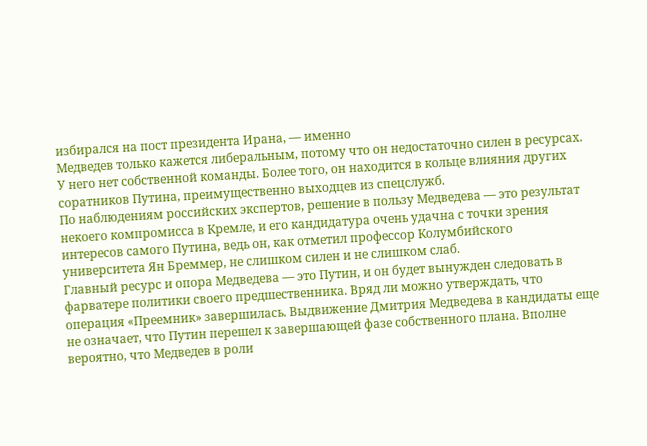избирался на пост президента Ирана, — именно
Медведев только кажется либеральным, потому что он недостаточно силен в ресурсах. У него нет собственной команды. Более того, он находится в кольце влияния других соратников Путина, преимущественно выходцев из спецслужб.
По наблюдениям российских экспертов, решение в пользу Медведева — это результат некоего компромисса в Кремле, и его кандидатура очень удачна с точки зрения интересов самого Путина, ведь он, как отметил профессор Колумбийского университета Ян Бреммер, не слишком силен и не слишком слаб.
Главный ресурс и опора Медведева — это Путин, и он будет вынужден следовать в фарватере политики своего предшественника. Вряд ли можно утверждать, что операция «Преемник» завершилась. Выдвижение Дмитрия Медведева в кандидаты еще не означает, что Путин перешел к завершающей фазе собственного плана. Вполне вероятно, что Медведев в роли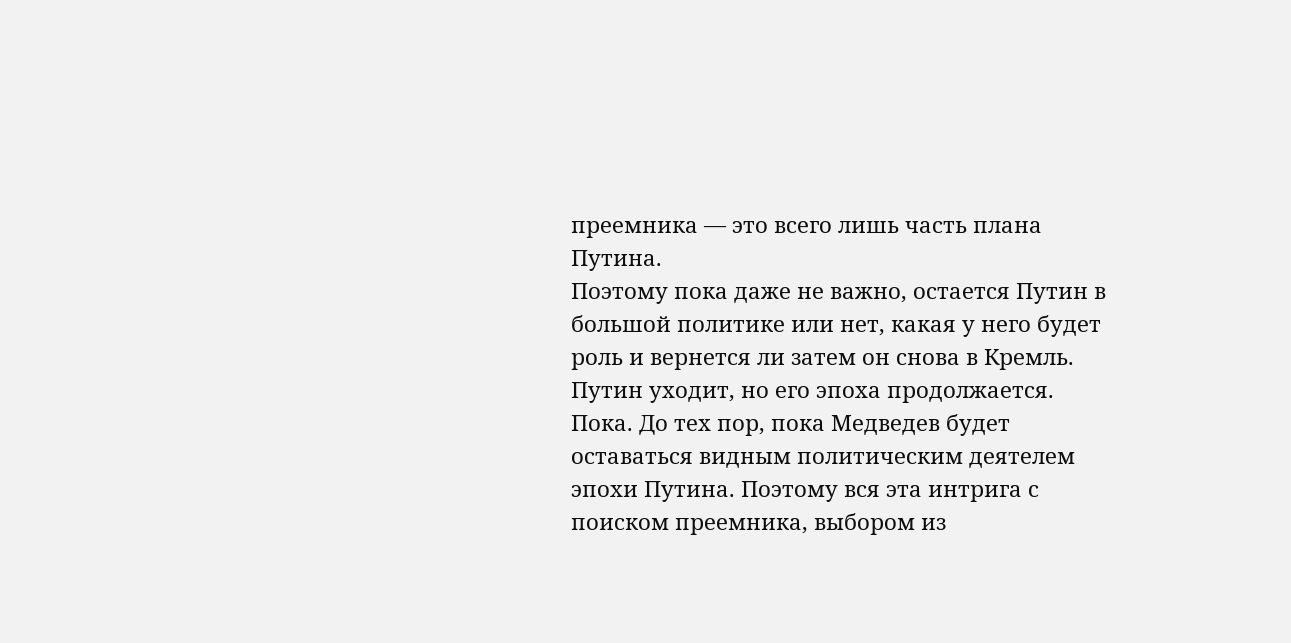преемника — это всего лишь часть плана Путина.
Поэтому пока даже не важно, остается Путин в большой политике или нет, какая у него будет роль и вернется ли затем он снова в Кремль. Путин уходит, но его эпоха продолжается. Пока. До тех пор, пока Медведев будет оставаться видным политическим деятелем эпохи Путина. Поэтому вся эта интрига с поиском преемника, выбором из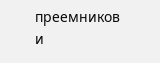преемников и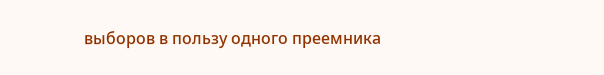выборов в пользу одного преемника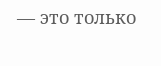— это только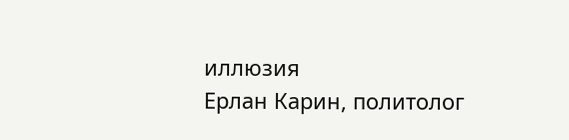иллюзия
Ерлан Карин, политолог